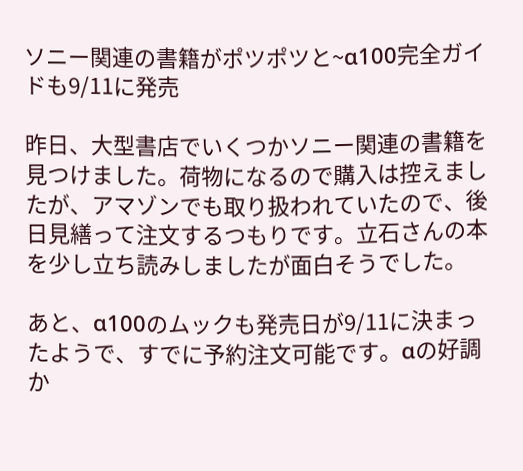ソニー関連の書籍がポツポツと~α100完全ガイドも9/11に発売

昨日、大型書店でいくつかソニー関連の書籍を見つけました。荷物になるので購入は控えましたが、アマゾンでも取り扱われていたので、後日見繕って注文するつもりです。立石さんの本を少し立ち読みしましたが面白そうでした。

あと、α100のムックも発売日が9/11に決まったようで、すでに予約注文可能です。αの好調か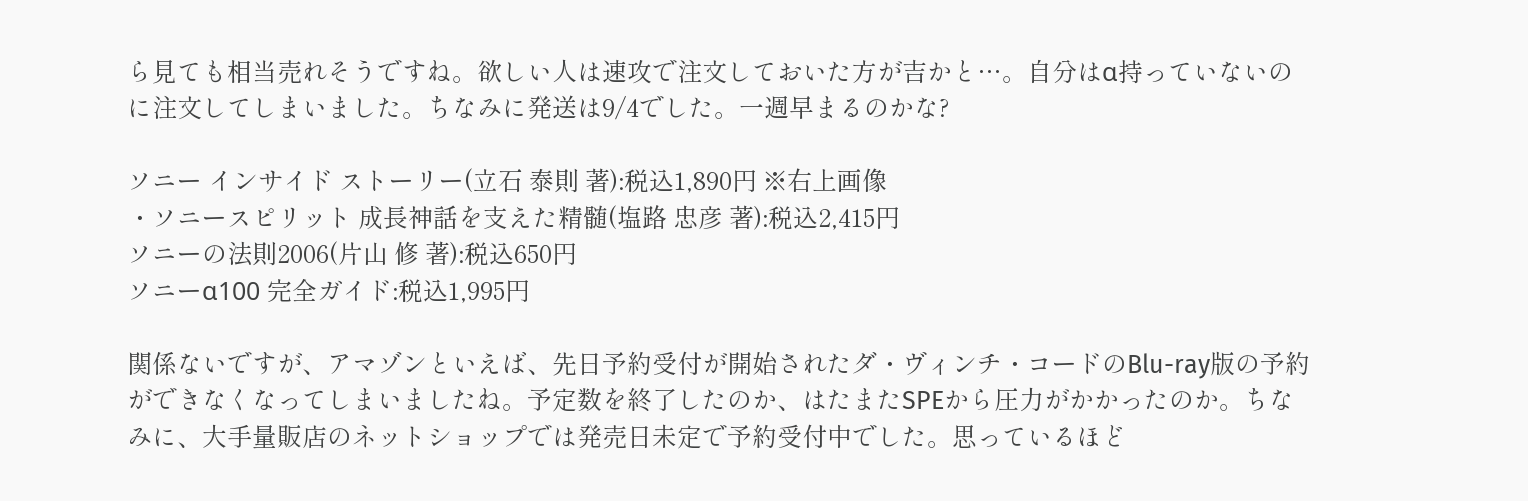ら見ても相当売れそうですね。欲しい人は速攻で注文しておいた方が吉かと…。自分はα持っていないのに注文してしまいました。ちなみに発送は9/4でした。一週早まるのかな?

ソニー インサイド ストーリー(立石 泰則 著):税込1,890円 ※右上画像
・ソニースピリット 成長神話を支えた精髄(塩路 忠彦 著):税込2,415円
ソニーの法則2006(片山 修 著):税込650円
ソニーα100 完全ガイド:税込1,995円

関係ないですが、アマゾンといえば、先日予約受付が開始されたダ・ヴィンチ・コードのBlu-ray版の予約ができなくなってしまいましたね。予定数を終了したのか、はたまたSPEから圧力がかかったのか。ちなみに、大手量販店のネットショップでは発売日未定で予約受付中でした。思っているほど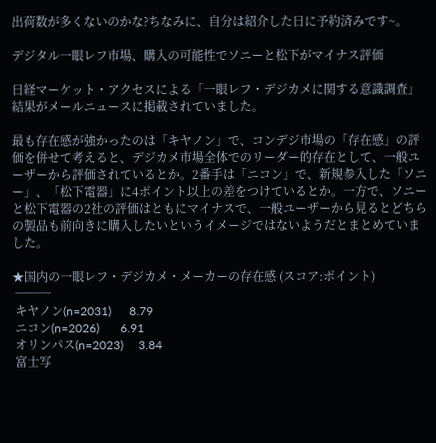出荷数が多くないのかな?ちなみに、自分は紹介した日に予約済みです~。

デジタル一眼レフ市場、購入の可能性でソニーと松下がマイナス評価

日経マーケット・アクセスによる「一眼レフ・デジカメに関する意識調査」結果がメールニュースに掲載されていました。

最も存在感が強かったのは「キヤノン」で、コンデジ市場の「存在感」の評価を併せて考えると、デジカメ市場全体でのリーダー的存在として、一般ユーザーから評価されているとか。2番手は「ニコン」で、新規参入した「ソニー」、「松下電器」に4ポイント以上の差をつけているとか。一方で、ソニーと松下電器の2社の評価はともにマイナスで、一般ユーザーから見るとどちらの製品も前向きに購入したいというイメージではないようだとまとめていました。

★国内の一眼レフ・デジカメ・メーカーの存在感 (スコア:ポイント)
 ───
 キヤノン(n=2031)      8.79
 ニコン(n=2026)       6.91
 オリンパス(n=2023)     3.84
 富士写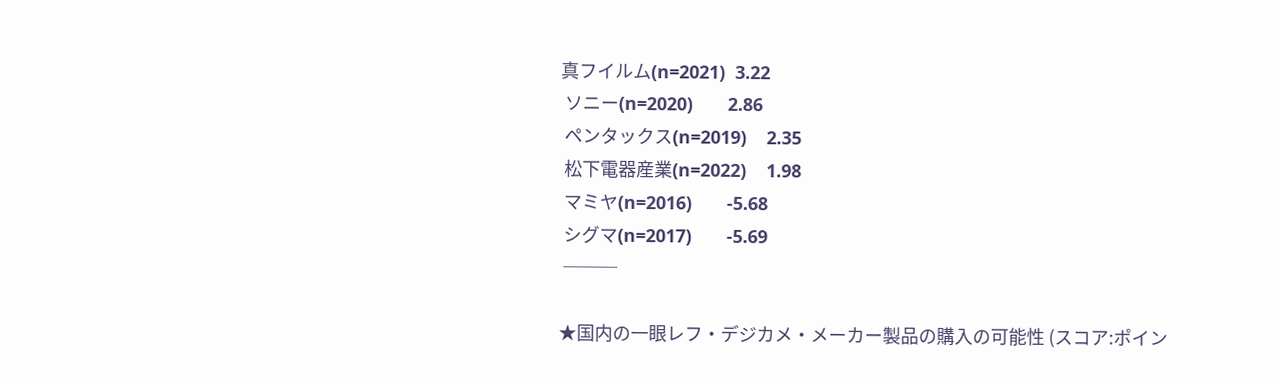真フイルム(n=2021)  3.22
 ソニー(n=2020)       2.86
 ペンタックス(n=2019)    2.35
 松下電器産業(n=2022)    1.98
 マミヤ(n=2016)       -5.68
 シグマ(n=2017)       -5.69
 ───

★国内の一眼レフ・デジカメ・メーカー製品の購入の可能性 (スコア:ポイン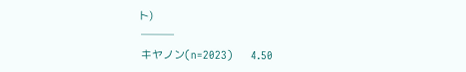ト)
 ───
 キヤノン(n=2023)      4.50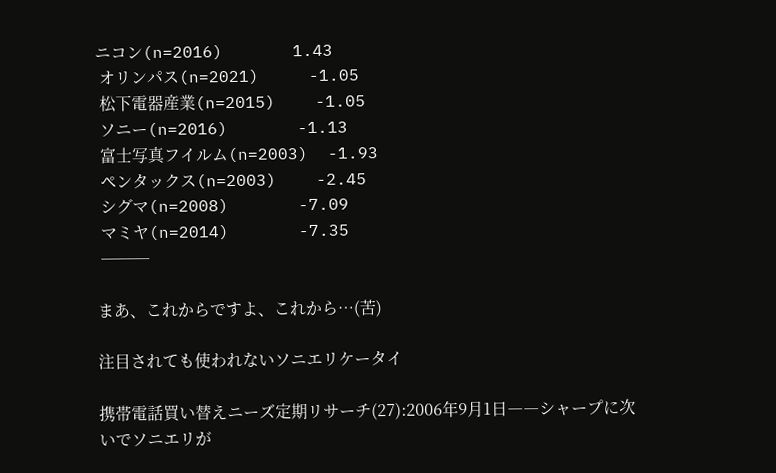ニコン(n=2016)       1.43
 オリンパス(n=2021)     -1.05
 松下電器産業(n=2015)    -1.05
 ソニー(n=2016)       -1.13
 富士写真フイルム(n=2003)  -1.93
 ペンタックス(n=2003)    -2.45
 シグマ(n=2008)       -7.09
 マミヤ(n=2014)       -7.35
 ───

まあ、これからですよ、これから…(苦)

注目されても使われないソニエリケータイ

携帯電話買い替えニーズ定期リサーチ(27):2006年9月1日――シャープに次いでソニエリが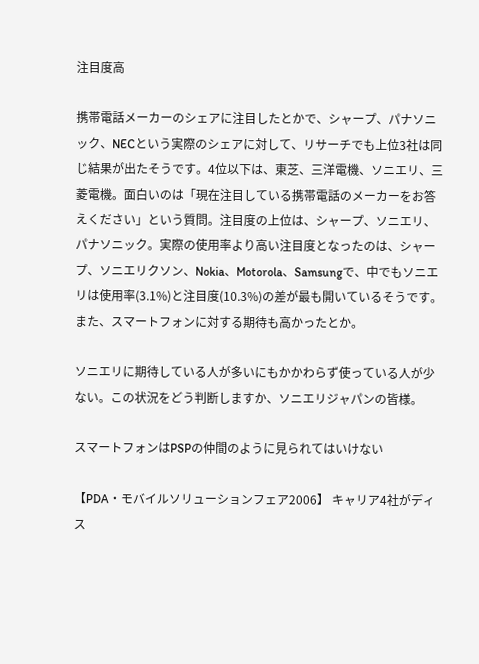注目度高

携帯電話メーカーのシェアに注目したとかで、シャープ、パナソニック、NECという実際のシェアに対して、リサーチでも上位3社は同じ結果が出たそうです。4位以下は、東芝、三洋電機、ソニエリ、三菱電機。面白いのは「現在注目している携帯電話のメーカーをお答えください」という質問。注目度の上位は、シャープ、ソニエリ、パナソニック。実際の使用率より高い注目度となったのは、シャープ、ソニエリクソン、Nokia、Motorola、Samsungで、中でもソニエリは使用率(3.1%)と注目度(10.3%)の差が最も開いているそうです。また、スマートフォンに対する期待も高かったとか。

ソニエリに期待している人が多いにもかかわらず使っている人が少ない。この状況をどう判断しますか、ソニエリジャパンの皆様。

スマートフォンはPSPの仲間のように見られてはいけない

【PDA・モバイルソリューションフェア2006】 キャリア4社がディス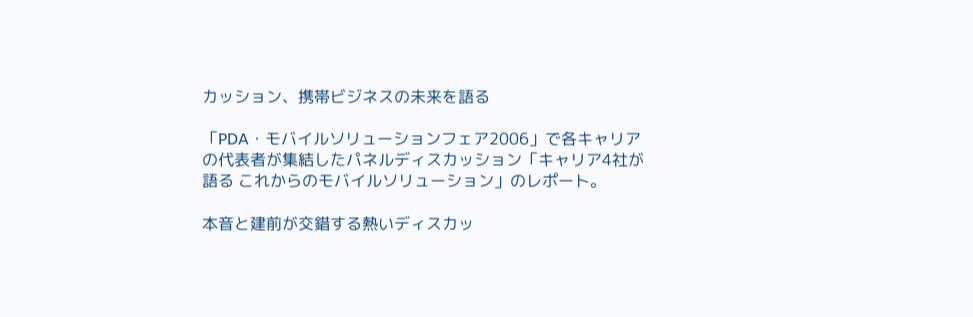カッション、携帯ビジネスの未来を語る

「PDA・モバイルソリューションフェア2006」で各キャリアの代表者が集結したパネルディスカッション「キャリア4社が語る これからのモバイルソリューション」のレポート。

本音と建前が交錯する熱いディスカッ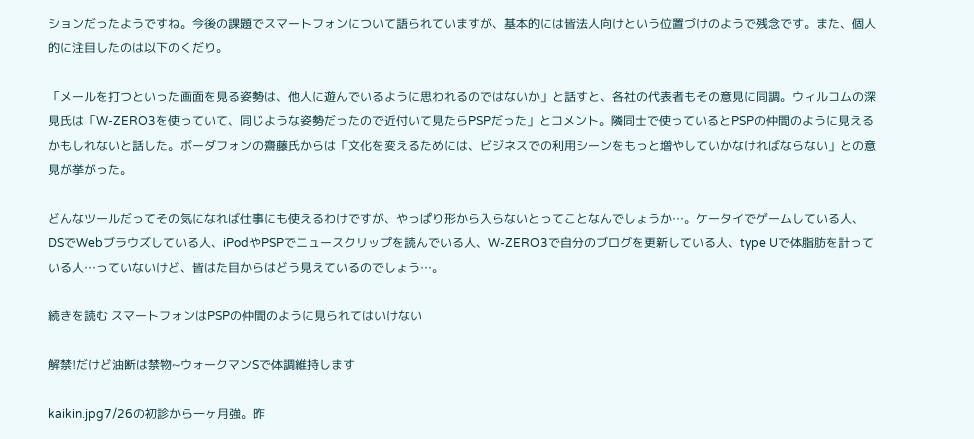ションだったようですね。今後の課題でスマートフォンについて語られていますが、基本的には皆法人向けという位置づけのようで残念です。また、個人的に注目したのは以下のくだり。

「メールを打つといった画面を見る姿勢は、他人に遊んでいるように思われるのではないか」と話すと、各社の代表者もその意見に同調。ウィルコムの深見氏は「W-ZERO3を使っていて、同じような姿勢だったので近付いて見たらPSPだった」とコメント。隣同士で使っているとPSPの仲間のように見えるかもしれないと話した。ボーダフォンの齋藤氏からは「文化を変えるためには、ビジネスでの利用シーンをもっと増やしていかなければならない」との意見が挙がった。

どんなツールだってその気になれば仕事にも使えるわけですが、やっぱり形から入らないとってことなんでしょうか…。ケータイでゲームしている人、DSでWebブラウズしている人、iPodやPSPでニュースクリップを読んでいる人、W-ZERO3で自分のブログを更新している人、type Uで体脂肪を計っている人…っていないけど、皆はた目からはどう見えているのでしょう…。

続きを読む スマートフォンはPSPの仲間のように見られてはいけない

解禁!だけど油断は禁物~ウォークマンSで体調維持します

kaikin.jpg7/26の初診から一ヶ月強。昨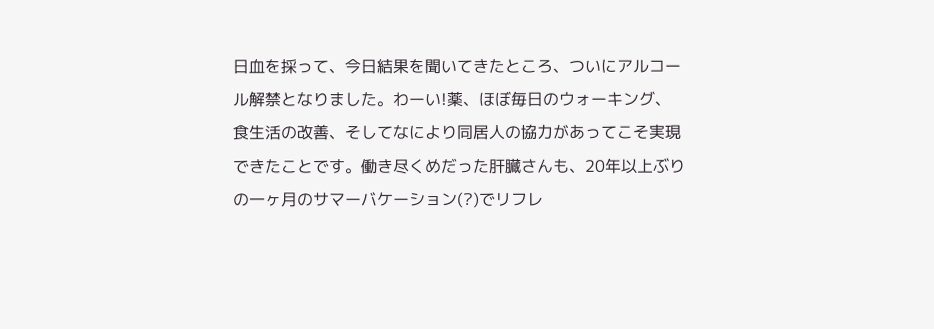日血を採って、今日結果を聞いてきたところ、ついにアルコール解禁となりました。わーい!薬、ほぼ毎日のウォーキング、食生活の改善、そしてなにより同居人の協力があってこそ実現できたことです。働き尽くめだった肝臓さんも、20年以上ぶりの一ヶ月のサマーバケーション(?)でリフレ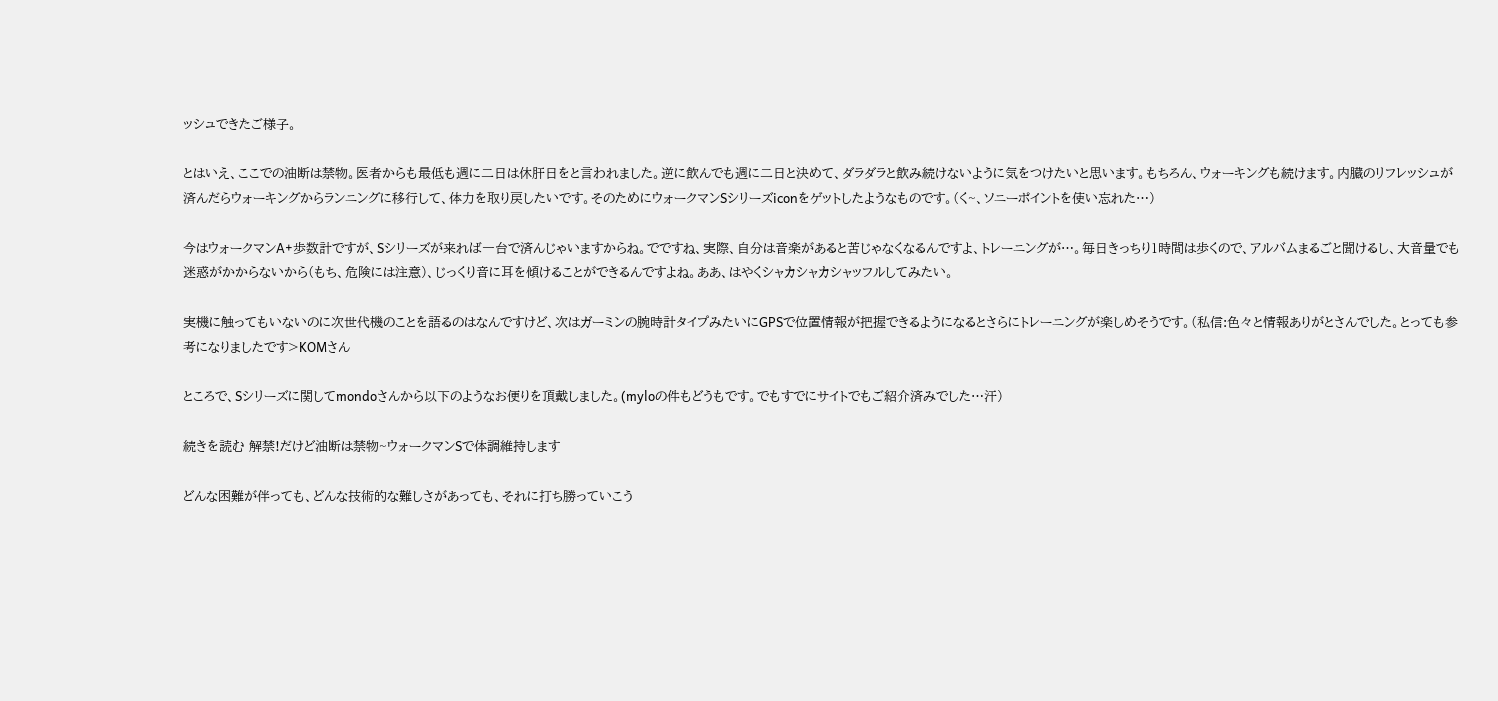ッシュできたご様子。

とはいえ、ここでの油断は禁物。医者からも最低も週に二日は休肝日をと言われました。逆に飲んでも週に二日と決めて、ダラダラと飲み続けないように気をつけたいと思います。もちろん、ウォーキングも続けます。内臓のリフレッシュが済んだらウォーキングからランニングに移行して、体力を取り戻したいです。そのためにウォークマンSシリーズiconをゲットしたようなものです。(く~、ソニーポイントを使い忘れた…)

今はウォークマンA+歩数計ですが、Sシリーズが来れば一台で済んじゃいますからね。でですね、実際、自分は音楽があると苦じゃなくなるんですよ、トレーニングが…。毎日きっちり1時間は歩くので、アルバムまるごと聞けるし、大音量でも迷惑がかからないから(もち、危険には注意)、じっくり音に耳を傾けることができるんですよね。ああ、はやくシャカシャカシャッフルしてみたい。

実機に触ってもいないのに次世代機のことを語るのはなんですけど、次はガーミンの腕時計タイプみたいにGPSで位置情報が把握できるようになるとさらにトレーニングが楽しめそうです。(私信:色々と情報ありがとさんでした。とっても参考になりましたです>KOMさん

ところで、Sシリーズに関してmondoさんから以下のようなお便りを頂戴しました。(myloの件もどうもです。でもすでにサイトでもご紹介済みでした…汗)

続きを読む 解禁!だけど油断は禁物~ウォークマンSで体調維持します

どんな困難が伴っても、どんな技術的な難しさがあっても、それに打ち勝っていこう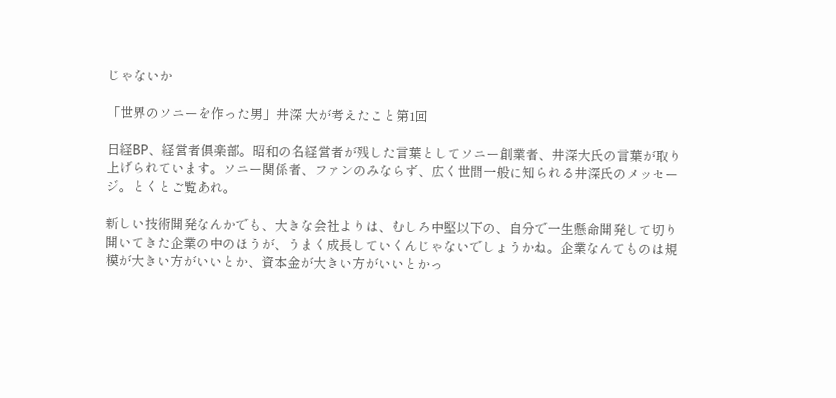じゃないか

「世界のソニーを作った男」井深 大が考えたこと第1回

日経BP、経営者倶楽部。昭和の名経営者が残した言葉としてソニー創業者、井深大氏の言葉が取り上げられています。ソニー関係者、ファンのみならず、広く世間一般に知られる井深氏のメッセージ。とくとご覧あれ。

新しい技術開発なんかでも、大きな会社よりは、むしろ中堅以下の、自分で一生懸命開発して切り開いてきた企業の中のほうが、うまく成長していくんじゃないでしょうかね。企業なんてものは規模が大きい方がいいとか、資本金が大きい方がいいとかっ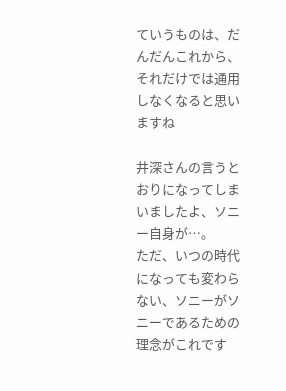ていうものは、だんだんこれから、それだけでは通用しなくなると思いますね

井深さんの言うとおりになってしまいましたよ、ソニー自身が…。
ただ、いつの時代になっても変わらない、ソニーがソニーであるための理念がこれです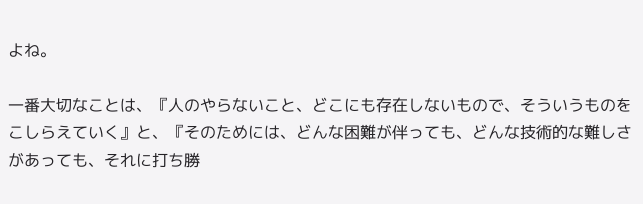よね。

一番大切なことは、『人のやらないこと、どこにも存在しないもので、そういうものをこしらえていく』と、『そのためには、どんな困難が伴っても、どんな技術的な難しさがあっても、それに打ち勝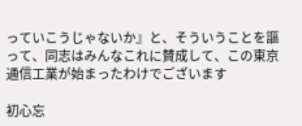っていこうじゃないか』と、そういうことを謳って、同志はみんなこれに賛成して、この東京通信工業が始まったわけでございます

初心忘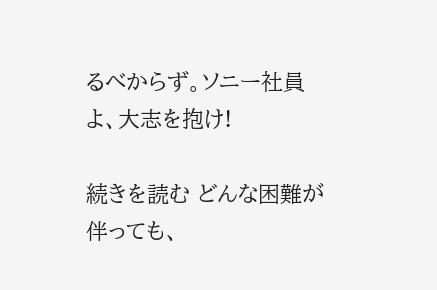るべからず。ソニー社員よ、大志を抱け!

続きを読む どんな困難が伴っても、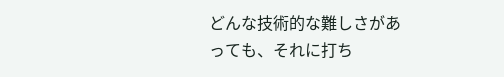どんな技術的な難しさがあっても、それに打ち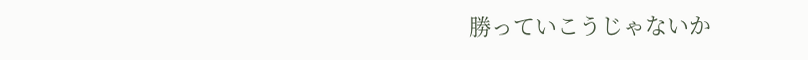勝っていこうじゃないか